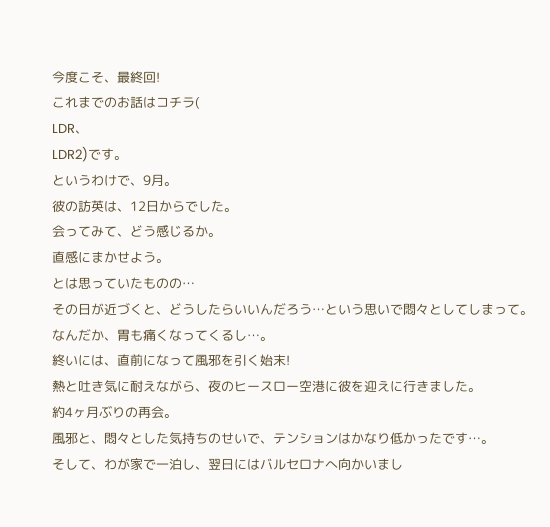今度こそ、最終回!
これまでのお話はコチラ(
LDR、
LDR2)です。
というわけで、9月。
彼の訪英は、12日からでした。
会ってみて、どう感じるか。
直感にまかせよう。
とは思っていたものの…
その日が近づくと、どうしたらいいんだろう…という思いで悶々としてしまって。
なんだか、胃も痛くなってくるし…。
終いには、直前になって風邪を引く始末!
熱と吐き気に耐えながら、夜のヒースロー空港に彼を迎えに行きました。
約4ヶ月ぶりの再会。
風邪と、悶々とした気持ちのせいで、テンションはかなり低かったです…。
そして、わが家で一泊し、翌日にはバルセロナへ向かいまし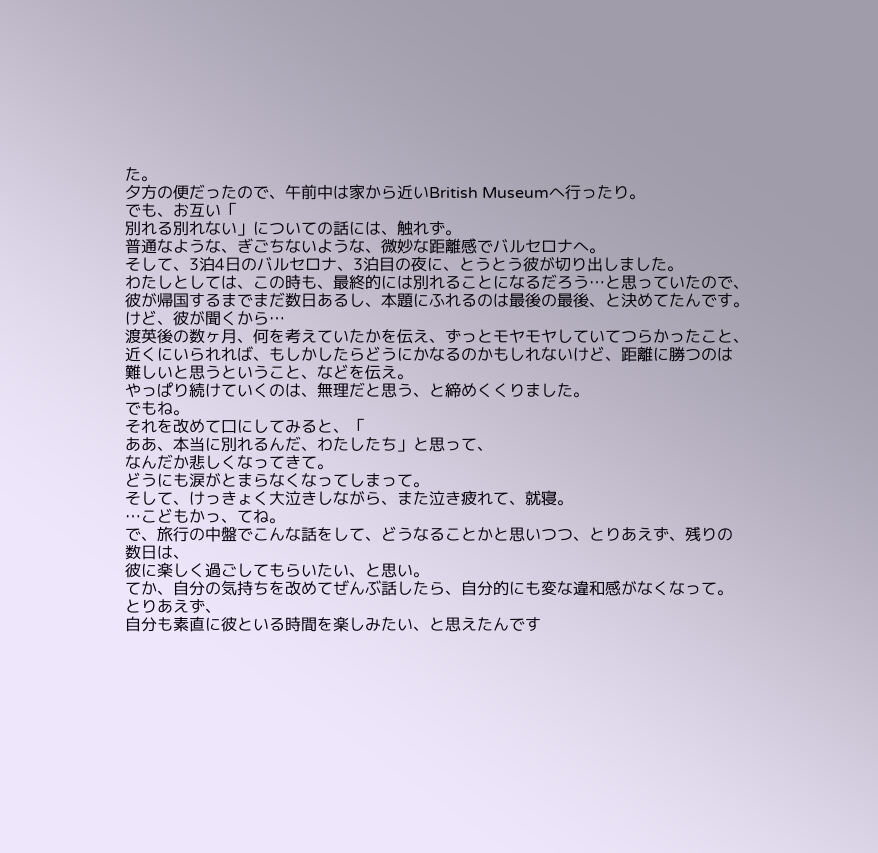た。
夕方の便だったので、午前中は家から近いBritish Museumへ行ったり。
でも、お互い「
別れる別れない」についての話には、触れず。
普通なような、ぎごちないような、微妙な距離感でバルセロナへ。
そして、3泊4日のバルセロナ、3泊目の夜に、とうとう彼が切り出しました。
わたしとしては、この時も、最終的には別れることになるだろう…と思っていたので、
彼が帰国するまでまだ数日あるし、本題にふれるのは最後の最後、と決めてたんです。
けど、彼が聞くから…
渡英後の数ヶ月、何を考えていたかを伝え、ずっとモヤモヤしていてつらかったこと、
近くにいられれば、もしかしたらどうにかなるのかもしれないけど、距離に勝つのは
難しいと思うということ、などを伝え。
やっぱり続けていくのは、無理だと思う、と締めくくりました。
でもね。
それを改めて口にしてみると、「
ああ、本当に別れるんだ、わたしたち」と思って、
なんだか悲しくなってきて。
どうにも涙がとまらなくなってしまって。
そして、けっきょく大泣きしながら、また泣き疲れて、就寝。
…こどもかっ、てね。
で、旅行の中盤でこんな話をして、どうなることかと思いつつ、とりあえず、残りの
数日は、
彼に楽しく過ごしてもらいたい、と思い。
てか、自分の気持ちを改めてぜんぶ話したら、自分的にも変な違和感がなくなって。
とりあえず、
自分も素直に彼といる時間を楽しみたい、と思えたんです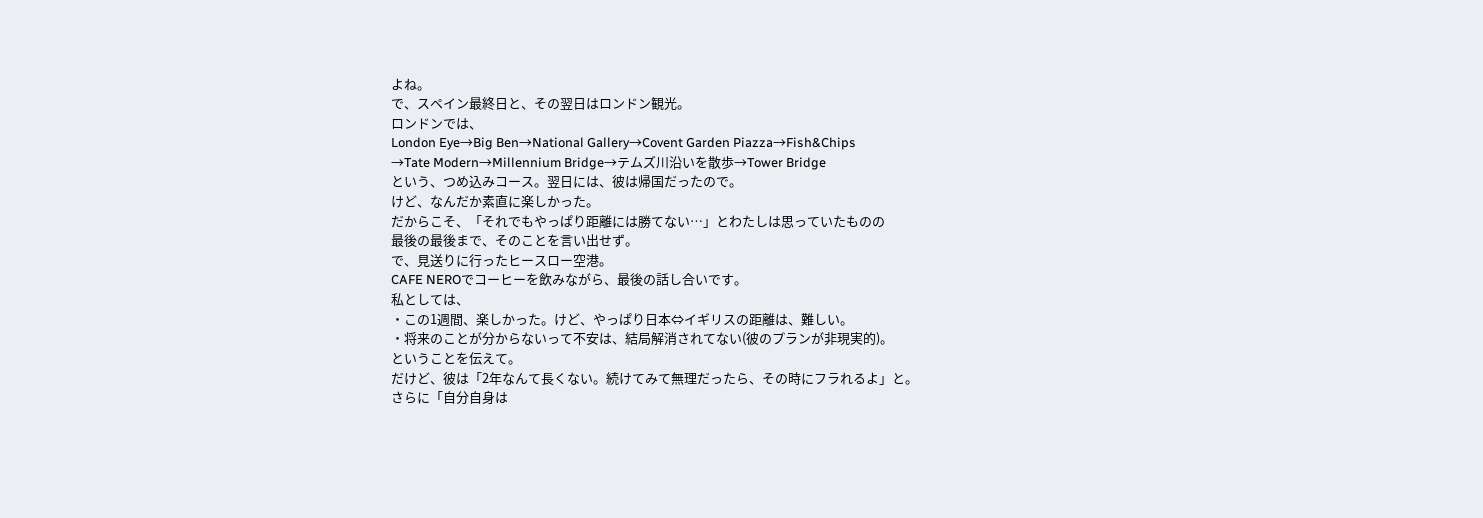よね。
で、スペイン最終日と、その翌日はロンドン観光。
ロンドンでは、
London Eye→Big Ben→National Gallery→Covent Garden Piazza→Fish&Chips
→Tate Modern→Millennium Bridge→テムズ川沿いを散歩→Tower Bridge
という、つめ込みコース。翌日には、彼は帰国だったので。
けど、なんだか素直に楽しかった。
だからこそ、「それでもやっぱり距離には勝てない…」とわたしは思っていたものの
最後の最後まで、そのことを言い出せず。
で、見送りに行ったヒースロー空港。
CAFE NEROでコーヒーを飲みながら、最後の話し合いです。
私としては、
・この1週間、楽しかった。けど、やっぱり日本⇔イギリスの距離は、難しい。
・将来のことが分からないって不安は、結局解消されてない(彼のプランが非現実的)。
ということを伝えて。
だけど、彼は「2年なんて長くない。続けてみて無理だったら、その時にフラれるよ」と。
さらに「自分自身は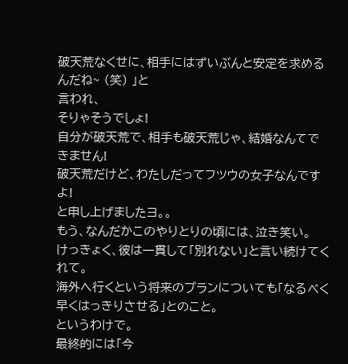破天荒なくせに、相手にはずいぶんと安定を求めるんだね~ (笑) 」と
言われ、
そりゃそうでしょ!
自分が破天荒で、相手も破天荒じゃ、結婚なんてできません!
破天荒だけど、わたしだってフツウの女子なんですよ!
と申し上げましたヨ。。
もう、なんだかこのやりとりの頃には、泣き笑い。
けっきょく、彼は一貫して「別れない」と言い続けてくれて。
海外へ行くという将来のプランについても「なるべく早くはっきりさせる」とのこと。
というわけで。
最終的には「今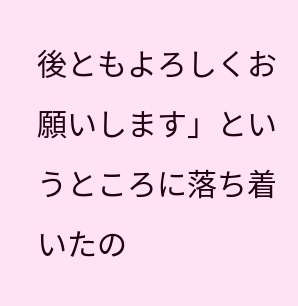後ともよろしくお願いします」というところに落ち着いたの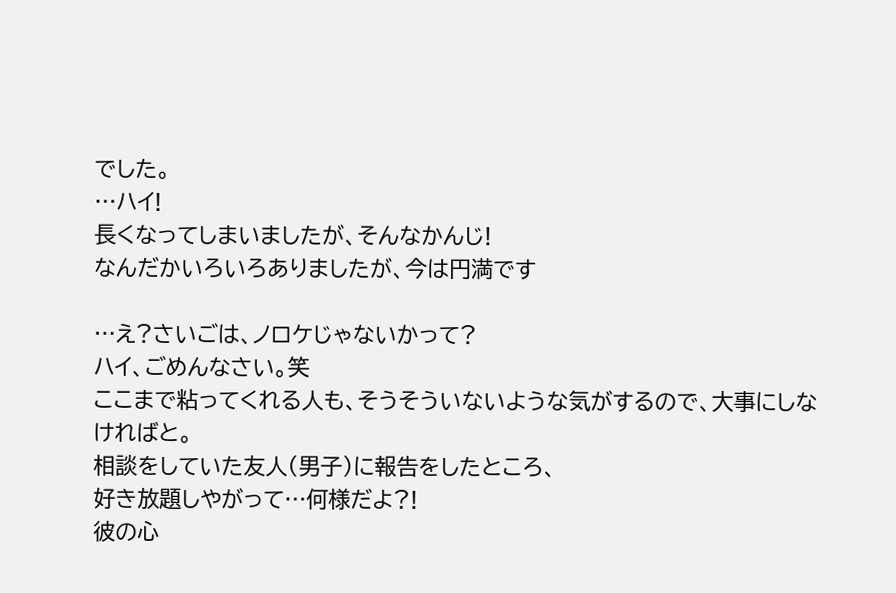でした。
…ハイ!
長くなってしまいましたが、そんなかんじ!
なんだかいろいろありましたが、今は円満です

…え?さいごは、ノロケじゃないかって?
ハイ、ごめんなさい。笑
ここまで粘ってくれる人も、そうそういないような気がするので、大事にしなければと。
相談をしていた友人(男子)に報告をしたところ、
好き放題しやがって…何様だよ?!
彼の心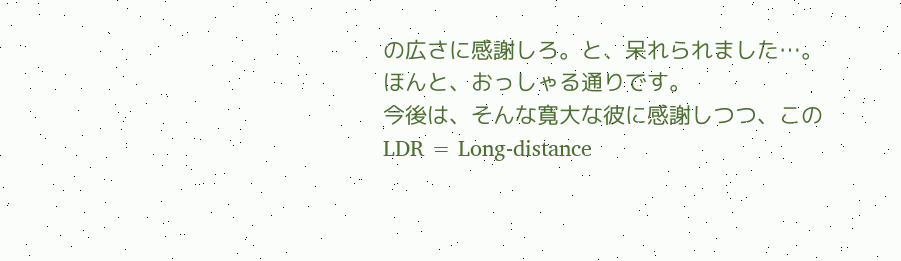の広さに感謝しろ。と、呆れられました…。
ほんと、おっしゃる通りです。
今後は、そんな寛大な彼に感謝しつつ、この
LDR = Long-distance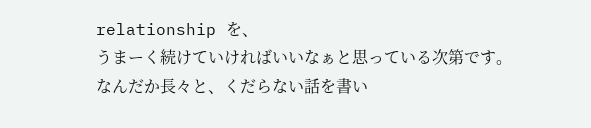relationship を、
うまーく続けていければいいなぁと思っている次第です。
なんだか長々と、くだらない話を書い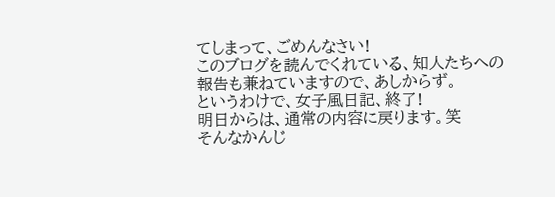てしまって、ごめんなさい!
このブログを読んでくれている、知人たちへの報告も兼ねていますので、あしからず。
というわけで、女子風日記、終了!
明日からは、通常の内容に戻ります。笑
そんなかんじ